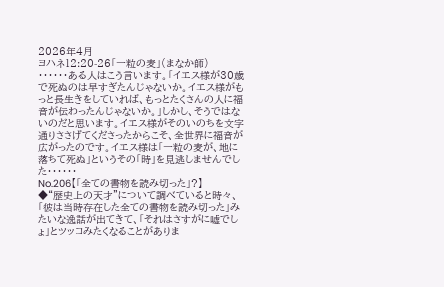2026年4月
ヨハネ12:20-26「一粒の麦」(まなか師)
・・・・・・ある人はこう言います。「イエス様が30歳で死ぬのは早すぎたんじゃないか。イエス様がもっと長生きをしていれば、もっとたくさんの人に福音が伝わったんじゃないか。」しかし、そうではないのだと思います。イエス様がそのいのちを文字通りささげてくださったからこそ、全世界に福音が広がったのです。イエス様は「一粒の麦が、地に落ちて死ぬ」というその「時」を見逃しませんでした・・・・・・
No.206【「全ての書物を読み切った」?】
◆“歴史上の天才”について調べていると時々、「彼は当時存在した全ての書物を読み切った」みたいな逸話が出てきて、「それはさすがに嘘でしょ」とツッコみたくなることがありま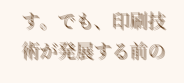す。でも、印刷技術が発展する前の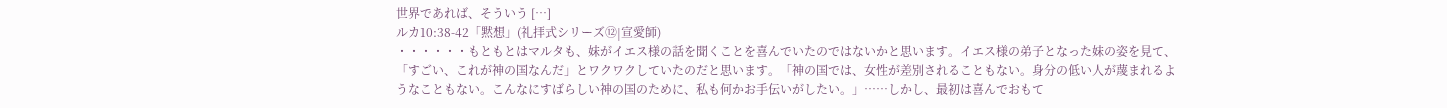世界であれば、そういう […]
ルカ10:38-42「黙想」(礼拝式シリーズ⑫|宣愛師)
・・・・・・もともとはマルタも、妹がイエス様の話を聞くことを喜んでいたのではないかと思います。イエス様の弟子となった妹の姿を見て、「すごい、これが神の国なんだ」とワクワクしていたのだと思います。「神の国では、女性が差別されることもない。身分の低い人が蔑まれるようなこともない。こんなにすばらしい神の国のために、私も何かお手伝いがしたい。」……しかし、最初は喜んでおもて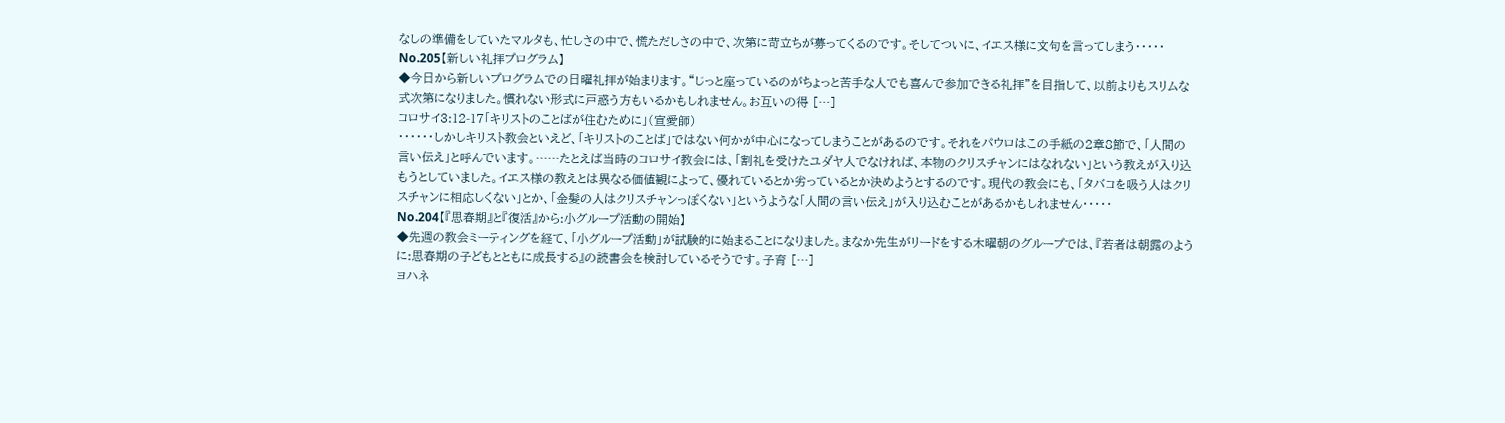なしの準備をしていたマルタも、忙しさの中で、慌ただしさの中で、次第に苛立ちが募ってくるのです。そしてついに、イエス様に文句を言ってしまう・・・・・
No.205【新しい礼拝プログラム】
◆今日から新しいプログラムでの日曜礼拝が始まります。“じっと座っているのがちょっと苦手な人でも喜んで参加できる礼拝”を目指して、以前よりもスリムな式次第になりました。慣れない形式に戸惑う方もいるかもしれません。お互いの得 […]
コロサイ3:12-17「キリストのことばが住むために」(宣愛師)
・・・・・・しかしキリスト教会といえど、「キリストのことば」ではない何かが中心になってしまうことがあるのです。それをパウロはこの手紙の2章8節で、「人間の言い伝え」と呼んでいます。……たとえば当時のコロサイ教会には、「割礼を受けたユダヤ人でなければ、本物のクリスチャンにはなれない」という教えが入り込もうとしていました。イエス様の教えとは異なる価値観によって、優れているとか劣っているとか決めようとするのです。現代の教会にも、「タバコを吸う人はクリスチャンに相応しくない」とか、「金髪の人はクリスチャンっぽくない」というような「人間の言い伝え」が入り込むことがあるかもしれません・・・・・
No.204【『思春期』と『復活』から:小グループ活動の開始】
◆先週の教会ミーティングを経て、「小グループ活動」が試験的に始まることになりました。まなか先生がリードをする木曜朝のグループでは、『若者は朝露のように:思春期の子どもとともに成長する』の読書会を検討しているそうです。子育 […]
ヨハネ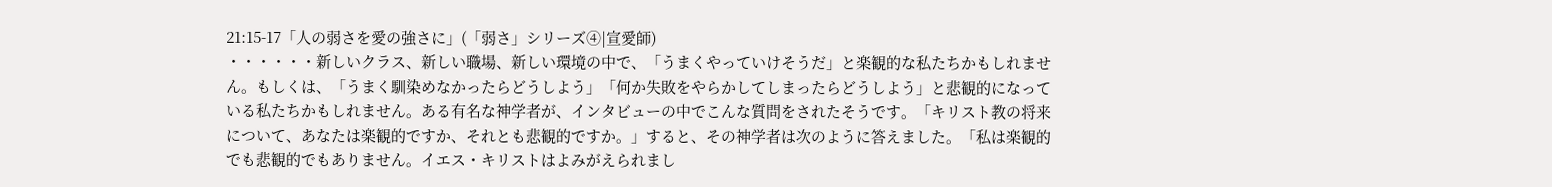21:15-17「人の弱さを愛の強さに」(「弱さ」シリーズ④|宣愛師)
・・・・・・新しいクラス、新しい職場、新しい環境の中で、「うまくやっていけそうだ」と楽観的な私たちかもしれません。もしくは、「うまく馴染めなかったらどうしよう」「何か失敗をやらかしてしまったらどうしよう」と悲観的になっている私たちかもしれません。ある有名な神学者が、インタビューの中でこんな質問をされたそうです。「キリスト教の将来について、あなたは楽観的ですか、それとも悲観的ですか。」すると、その神学者は次のように答えました。「私は楽観的でも悲観的でもありません。イエス・キリストはよみがえられまし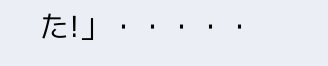た!」・・・・・